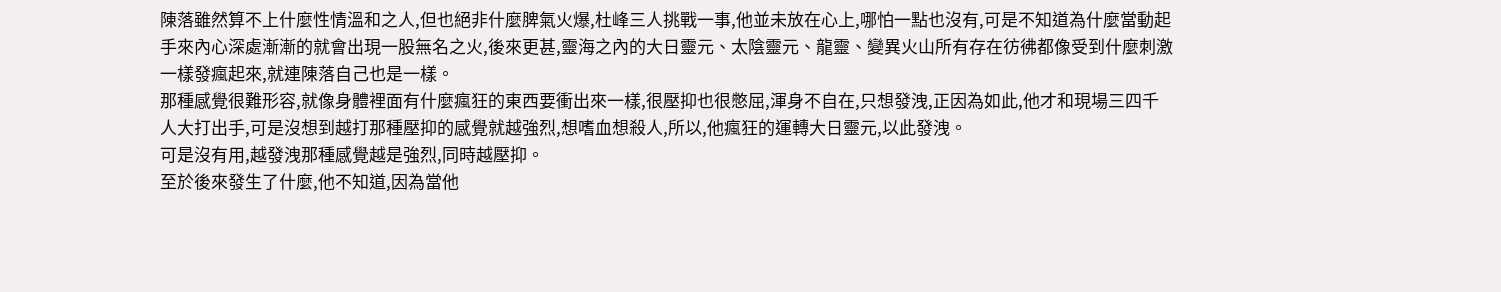陳落雖然算不上什麼性情溫和之人,但也絕非什麼脾氣火爆,杜峰三人挑戰一事,他並未放在心上,哪怕一點也沒有,可是不知道為什麼當動起手來內心深處漸漸的就會出現一股無名之火,後來更甚,靈海之內的大日靈元、太陰靈元、龍靈、變異火山所有存在彷彿都像受到什麼刺激一樣發瘋起來,就連陳落自己也是一樣。
那種感覺很難形容,就像身體裡面有什麼瘋狂的東西要衝出來一樣,很壓抑也很憋屈,渾身不自在,只想發洩,正因為如此,他才和現場三四千人大打出手,可是沒想到越打那種壓抑的感覺就越強烈,想嗜血想殺人,所以,他瘋狂的運轉大日靈元,以此發洩。
可是沒有用,越發洩那種感覺越是強烈,同時越壓抑。
至於後來發生了什麼,他不知道,因為當他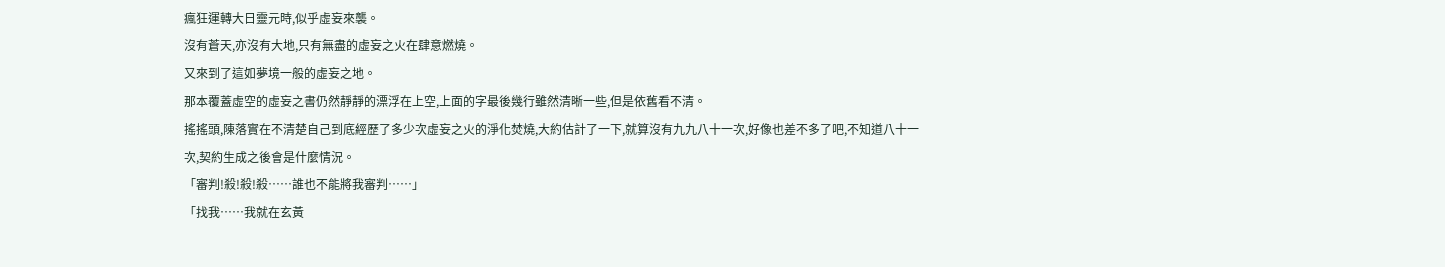瘋狂運轉大日靈元時,似乎虛妄來襲。
沒有蒼天,亦沒有大地,只有無盡的虛妄之火在肆意燃燒。
又來到了這如夢境一般的虛妄之地。
那本覆蓋虛空的虛妄之書仍然靜靜的漂浮在上空,上面的字最後幾行雖然清晰一些,但是依舊看不清。
搖搖頭,陳落實在不清楚自己到底經歷了多少次虛妄之火的淨化焚燒,大約估計了一下,就算沒有九九八十一次,好像也差不多了吧,不知道八十一次,契約生成之後會是什麼情況。
「審判!殺!殺!殺……誰也不能將我審判……」
「找我……我就在玄黃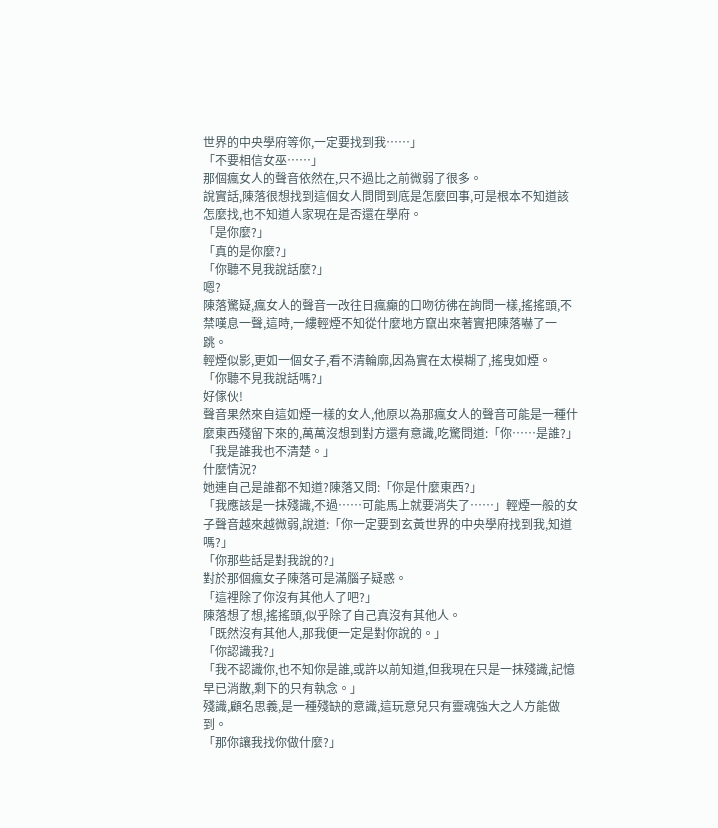世界的中央學府等你,一定要找到我……」
「不要相信女巫……」
那個瘋女人的聲音依然在,只不過比之前微弱了很多。
說實話,陳落很想找到這個女人問問到底是怎麼回事,可是根本不知道該怎麼找,也不知道人家現在是否還在學府。
「是你麼?」
「真的是你麼?」
「你聽不見我說話麼?」
嗯?
陳落驚疑,瘋女人的聲音一改往日瘋癲的口吻彷彿在詢問一樣,搖搖頭,不禁嘆息一聲,這時,一縷輕煙不知從什麼地方竄出來著實把陳落嚇了一跳。
輕煙似影,更如一個女子,看不清輪廓,因為實在太模糊了,搖曳如煙。
「你聽不見我說話嗎?」
好傢伙!
聲音果然來自這如煙一樣的女人,他原以為那瘋女人的聲音可能是一種什麼東西殘留下來的,萬萬沒想到對方還有意識,吃驚問道:「你……是誰?」
「我是誰我也不清楚。」
什麼情況?
她連自己是誰都不知道?陳落又問:「你是什麼東西?」
「我應該是一抹殘識,不過……可能馬上就要消失了……」輕煙一般的女子聲音越來越微弱,說道:「你一定要到玄黃世界的中央學府找到我,知道嗎?」
「你那些話是對我說的?」
對於那個瘋女子陳落可是滿腦子疑惑。
「這裡除了你沒有其他人了吧?」
陳落想了想,搖搖頭,似乎除了自己真沒有其他人。
「既然沒有其他人,那我便一定是對你說的。」
「你認識我?」
「我不認識你,也不知你是誰,或許以前知道,但我現在只是一抹殘識,記憶早已消散,剩下的只有執念。」
殘識,顧名思義,是一種殘缺的意識,這玩意兒只有靈魂強大之人方能做到。
「那你讓我找你做什麼?」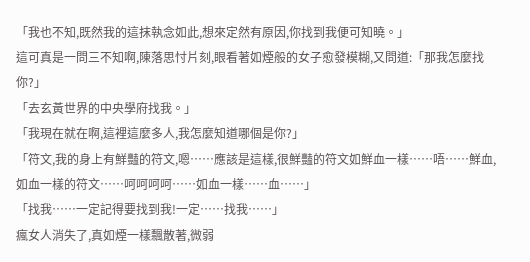「我也不知,既然我的這抹執念如此,想來定然有原因,你找到我便可知曉。」
這可真是一問三不知啊,陳落思忖片刻,眼看著如煙般的女子愈發模糊,又問道:「那我怎麼找你?」
「去玄黃世界的中央學府找我。」
「我現在就在啊,這裡這麼多人,我怎麼知道哪個是你?」
「符文,我的身上有鮮豔的符文,嗯……應該是這樣,很鮮豔的符文如鮮血一樣……唔……鮮血,如血一樣的符文……呵呵呵呵……如血一樣……血……」
「找我……一定記得要找到我!一定……找我……」
瘋女人消失了,真如煙一樣飄散著,微弱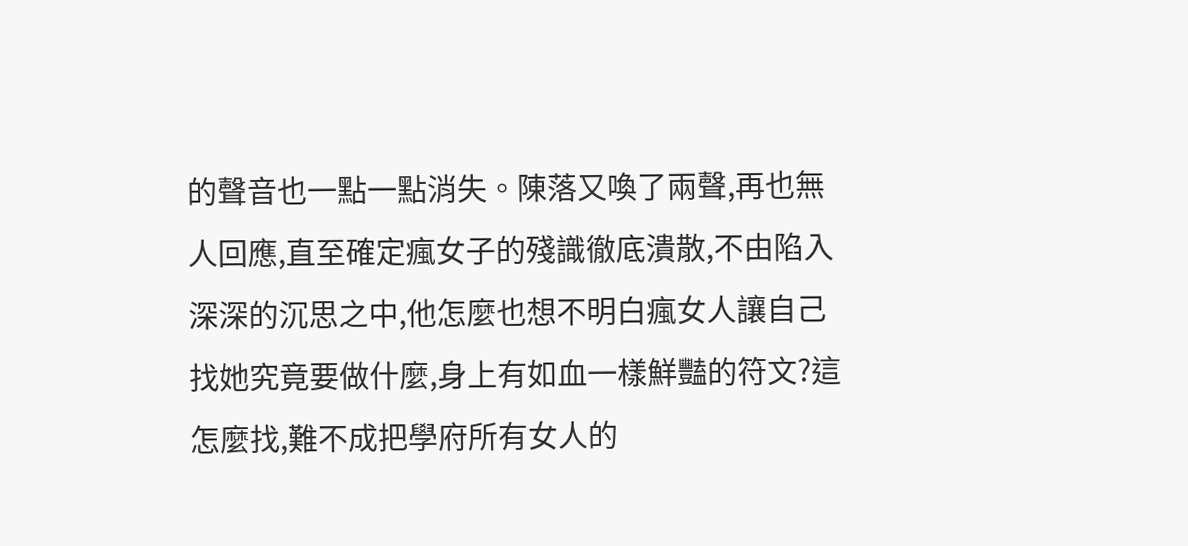的聲音也一點一點消失。陳落又喚了兩聲,再也無人回應,直至確定瘋女子的殘識徹底潰散,不由陷入深深的沉思之中,他怎麼也想不明白瘋女人讓自己找她究竟要做什麼,身上有如血一樣鮮豔的符文?這怎麼找,難不成把學府所有女人的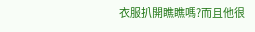衣服扒開瞧瞧嗎?而且他很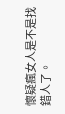懷疑瘋女人是不是找錯人了。